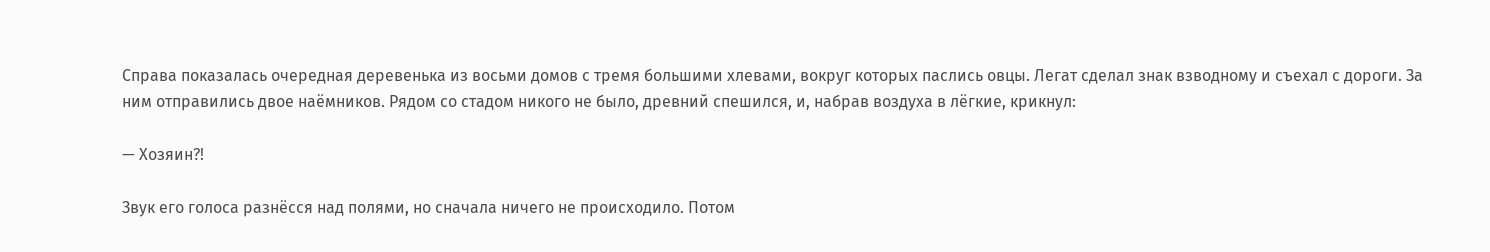Справа показалась очередная деревенька из восьми домов с тремя большими хлевами, вокруг которых паслись овцы. Легат сделал знак взводному и съехал с дороги. За ним отправились двое наёмников. Рядом со стадом никого не было, древний спешился, и, набрав воздуха в лёгкие, крикнул:

— Хозяин?!

Звук его голоса разнёсся над полями, но сначала ничего не происходило. Потом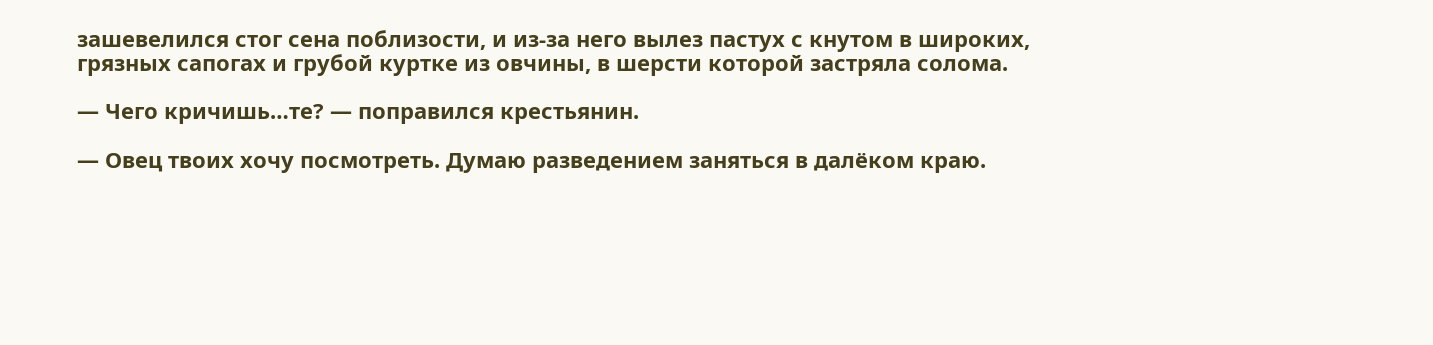зашевелился стог сена поблизости, и из-за него вылез пастух с кнутом в широких, грязных сапогах и грубой куртке из овчины, в шерсти которой застряла солома.

— Чего кричишь…те? — поправился крестьянин.

— Овец твоих хочу посмотреть. Думаю разведением заняться в далёком краю.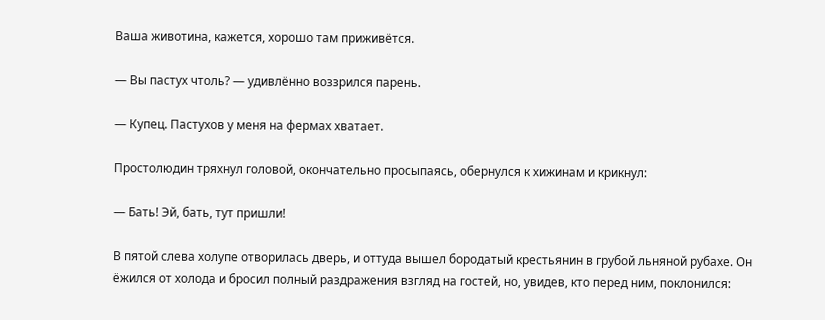Ваша животина, кажется, хорошо там приживётся.

— Вы пастух чтоль? — удивлённо воззрился парень.

— Купец. Пастухов у меня на фермах хватает.

Простолюдин тряхнул головой, окончательно просыпаясь, обернулся к хижинам и крикнул:

— Бать! Эй, бать, тут пришли!

В пятой слева холупе отворилась дверь, и оттуда вышел бородатый крестьянин в грубой льняной рубахе. Он ёжился от холода и бросил полный раздражения взгляд на гостей, но, увидев, кто перед ним, поклонился: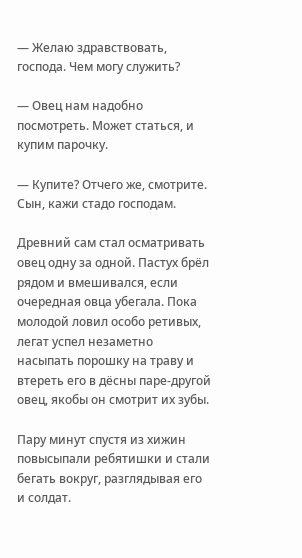— Желаю здравствовать, господа. Чем могу служить?

— Овец нам надобно посмотреть. Может статься, и купим парочку.

— Купите? Отчего же, смотрите. Сын, кажи стадо господам.

Древний сам стал осматривать овец одну за одной. Пастух брёл рядом и вмешивался, если очередная овца убегала. Пока молодой ловил особо ретивых, легат успел незаметно насыпать порошку на траву и втереть его в дёсны паре-другой овец, якобы он смотрит их зубы.

Пару минут спустя из хижин повысыпали ребятишки и стали бегать вокруг, разглядывая его и солдат.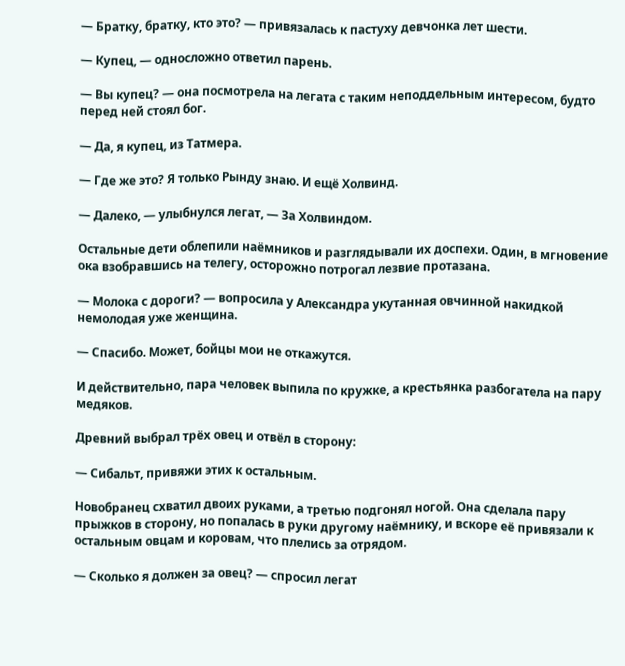— Братку, братку, кто это? — привязалась к пастуху девчонка лет шести.

— Купец, — односложно ответил парень.

— Вы купец? — она посмотрела на легата с таким неподдельным интересом, будто перед ней стоял бог.

— Да, я купец, из Татмера.

— Где же это? Я только Рынду знаю. И ещё Холвинд.

— Далеко, — улыбнулся легат, — За Холвиндом.

Остальные дети облепили наёмников и разглядывали их доспехи. Один, в мгновение ока взобравшись на телегу, осторожно потрогал лезвие протазана.

— Молока с дороги? — вопросила у Александра укутанная овчинной накидкой немолодая уже женщина.

— Спасибо. Может, бойцы мои не откажутся.

И действительно, пара человек выпила по кружке, а крестьянка разбогатела на пару медяков.

Древний выбрал трёх овец и отвёл в сторону:

— Сибальт, привяжи этих к остальным.

Новобранец схватил двоих руками, а третью подгонял ногой. Она сделала пару прыжков в сторону, но попалась в руки другому наёмнику, и вскоре её привязали к остальным овцам и коровам, что плелись за отрядом.

— Сколько я должен за овец? — спросил легат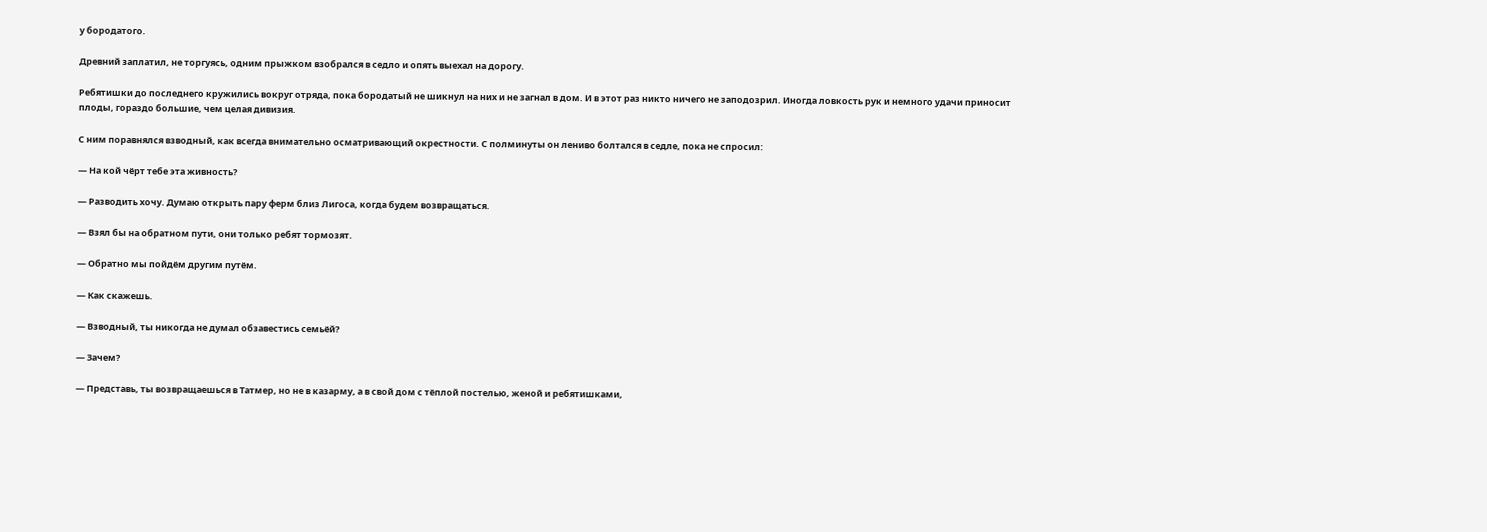у бородатого.

Древний заплатил, не торгуясь, одним прыжком взобрался в седло и опять выехал на дорогу.

Ребятишки до последнего кружились вокруг отряда, пока бородатый не шикнул на них и не загнал в дом. И в этот раз никто ничего не заподозрил. Иногда ловкость рук и немного удачи приносит плоды, гораздо большие, чем целая дивизия.

С ним поравнялся взводный, как всегда внимательно осматривающий окрестности. С полминуты он лениво болтался в седле, пока не спросил:

— На кой чёрт тебе эта живность?

— Разводить хочу. Думаю открыть пару ферм близ Лигоса, когда будем возвращаться.

— Взял бы на обратном пути, они только ребят тормозят.

— Обратно мы пойдём другим путём.

— Как скажешь.

— Взводный, ты никогда не думал обзавестись семьёй?

— Зачем?

— Представь, ты возвращаешься в Татмер, но не в казарму, а в свой дом с тёплой постелью, женой и ребятишками,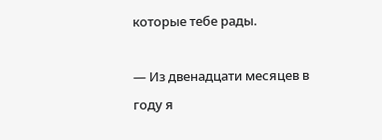которые тебе рады.

— Из двенадцати месяцев в году я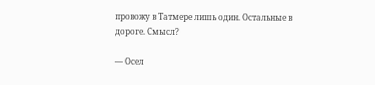провожу в Татмере лишь один. Остальные в дороге. Смысл?

— Осел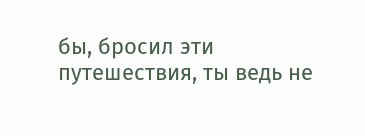бы, бросил эти путешествия, ты ведь не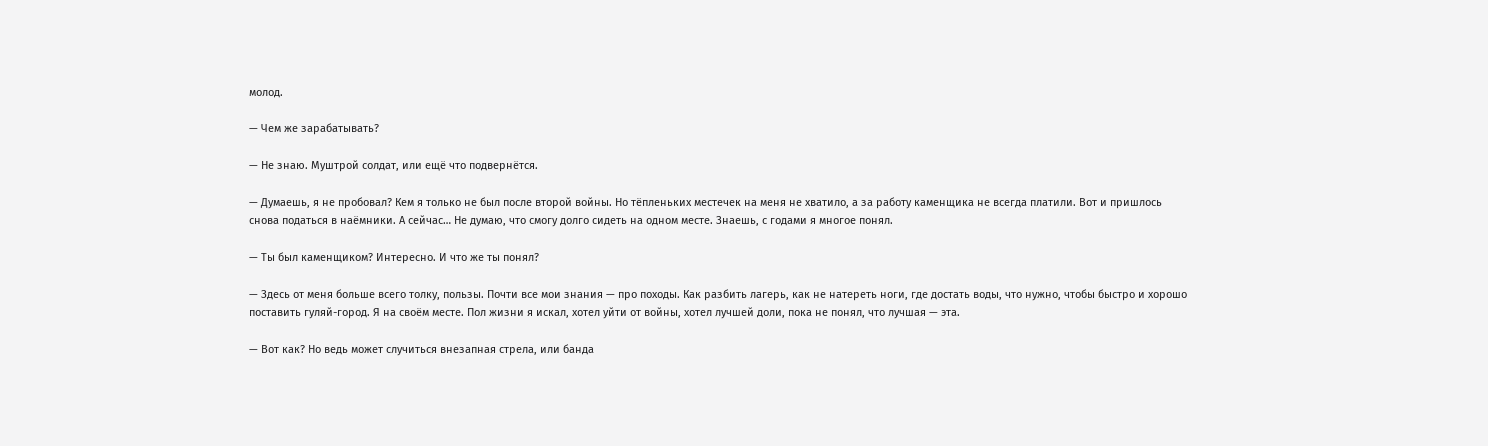молод.

— Чем же зарабатывать?

— Не знаю. Муштрой солдат, или ещё что подвернётся.

— Думаешь, я не пробовал? Кем я только не был после второй войны. Но тёпленьких местечек на меня не хватило, а за работу каменщика не всегда платили. Вот и пришлось снова податься в наёмники. А сейчас… Не думаю, что смогу долго сидеть на одном месте. Знаешь, с годами я многое понял.

— Ты был каменщиком? Интересно. И что же ты понял?

— Здесь от меня больше всего толку, пользы. Почти все мои знания — про походы. Как разбить лагерь, как не натереть ноги, где достать воды, что нужно, чтобы быстро и хорошо поставить гуляй-город. Я на своём месте. Пол жизни я искал, хотел уйти от войны, хотел лучшей доли, пока не понял, что лучшая — эта.

— Вот как? Но ведь может случиться внезапная стрела, или банда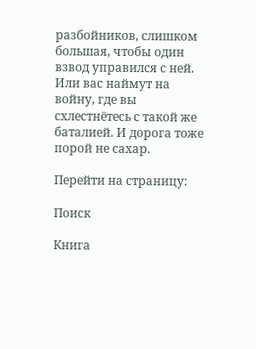разбойников, слишком большая, чтобы один взвод управился с ней. Или вас наймут на войну, где вы схлестнётесь с такой же баталией. И дорога тоже порой не сахар.

Перейти на страницу:

Поиск

Книга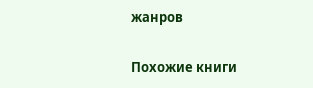жанров

Похожие книги